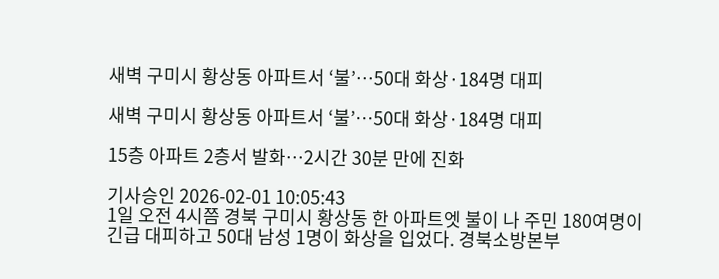새벽 구미시 황상동 아파트서 ‘불’…50대 화상·184명 대피

새벽 구미시 황상동 아파트서 ‘불’…50대 화상·184명 대피

15층 아파트 2층서 발화…2시간 30분 만에 진화

기사승인 2026-02-01 10:05:43
1일 오전 4시쯤 경북 구미시 황상동 한 아파트엣 불이 나 주민 180여명이 긴급 대피하고 50대 남성 1명이 화상을 입었다. 경북소방본부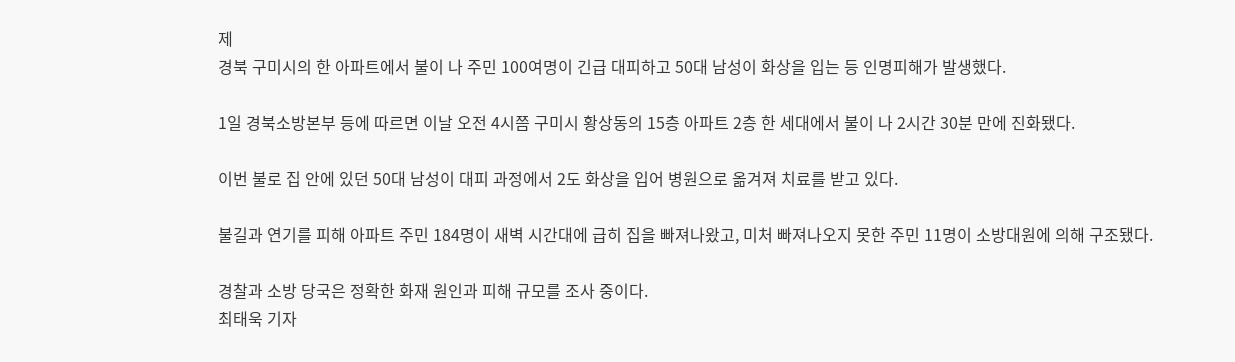제
경북 구미시의 한 아파트에서 불이 나 주민 100여명이 긴급 대피하고 50대 남성이 화상을 입는 등 인명피해가 발생했다.

1일 경북소방본부 등에 따르면 이날 오전 4시쯤 구미시 황상동의 15층 아파트 2층 한 세대에서 불이 나 2시간 30분 만에 진화됐다.

이번 불로 집 안에 있던 50대 남성이 대피 과정에서 2도 화상을 입어 병원으로 옮겨져 치료를 받고 있다.

불길과 연기를 피해 아파트 주민 184명이 새벽 시간대에 급히 집을 빠져나왔고, 미처 빠져나오지 못한 주민 11명이 소방대원에 의해 구조됐다.

경찰과 소방 당국은 정확한 화재 원인과 피해 규모를 조사 중이다.
최태욱 기자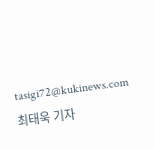tasigi72@kukinews.com
최태욱 기자